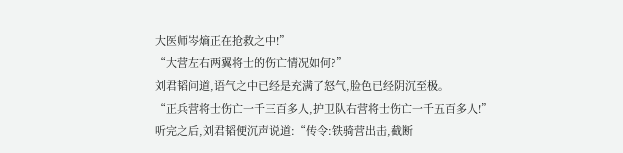大医师岑熵正在抢救之中!”
“大营左右两翼将士的伤亡情况如何?”
刘君韬问道,语气之中已经是充满了怒气,脸色已经阴沉至极。
“正兵营将士伤亡一千三百多人,护卫队右营将士伤亡一千五百多人!”
听完之后,刘君韬便沉声说道:“传令:铁骑营出击,截断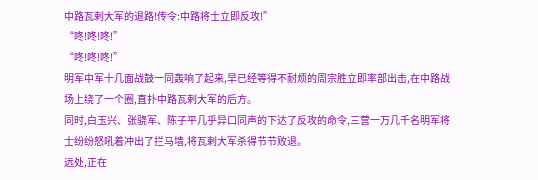中路瓦剌大军的退路!传令:中路将士立即反攻!”
“咚!咚!咚!”
“咚!咚!咚!”
明军中军十几面战鼓一同轰响了起来,早已经等得不耐烦的周宗胜立即率部出击,在中路战场上绕了一个圈,直扑中路瓦剌大军的后方。
同时,白玉兴、张骁军、陈子平几乎异口同声的下达了反攻的命令,三营一万几千名明军将士纷纷怒吼着冲出了拦马墙,将瓦剌大军杀得节节败退。
远处,正在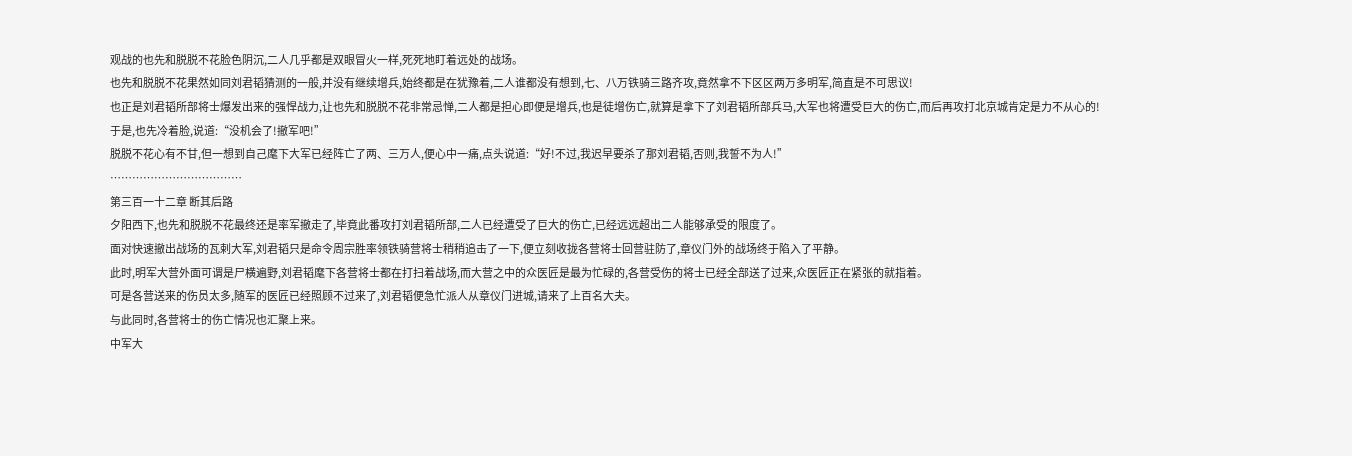观战的也先和脱脱不花脸色阴沉,二人几乎都是双眼冒火一样,死死地盯着远处的战场。
也先和脱脱不花果然如同刘君韬猜测的一般,并没有继续增兵,始终都是在犹豫着,二人谁都没有想到,七、八万铁骑三路齐攻,竟然拿不下区区两万多明军,简直是不可思议!
也正是刘君韬所部将士爆发出来的强悍战力,让也先和脱脱不花非常忌惮,二人都是担心即便是增兵,也是徒增伤亡,就算是拿下了刘君韬所部兵马,大军也将遭受巨大的伤亡,而后再攻打北京城肯定是力不从心的!
于是,也先冷着脸,说道:“没机会了!撤军吧!”
脱脱不花心有不甘,但一想到自己麾下大军已经阵亡了两、三万人,便心中一痛,点头说道:“好!不过,我迟早要杀了那刘君韬,否则,我誓不为人!”
………………………………
第三百一十二章 断其后路
夕阳西下,也先和脱脱不花最终还是率军撤走了,毕竟此番攻打刘君韬所部,二人已经遭受了巨大的伤亡,已经远远超出二人能够承受的限度了。
面对快速撤出战场的瓦剌大军,刘君韬只是命令周宗胜率领铁骑营将士稍稍追击了一下,便立刻收拢各营将士回营驻防了,章仪门外的战场终于陷入了平静。
此时,明军大营外面可谓是尸横遍野,刘君韬麾下各营将士都在打扫着战场,而大营之中的众医匠是最为忙碌的,各营受伤的将士已经全部送了过来,众医匠正在紧张的就指着。
可是各营送来的伤员太多,随军的医匠已经照顾不过来了,刘君韬便急忙派人从章仪门进城,请来了上百名大夫。
与此同时,各营将士的伤亡情况也汇聚上来。
中军大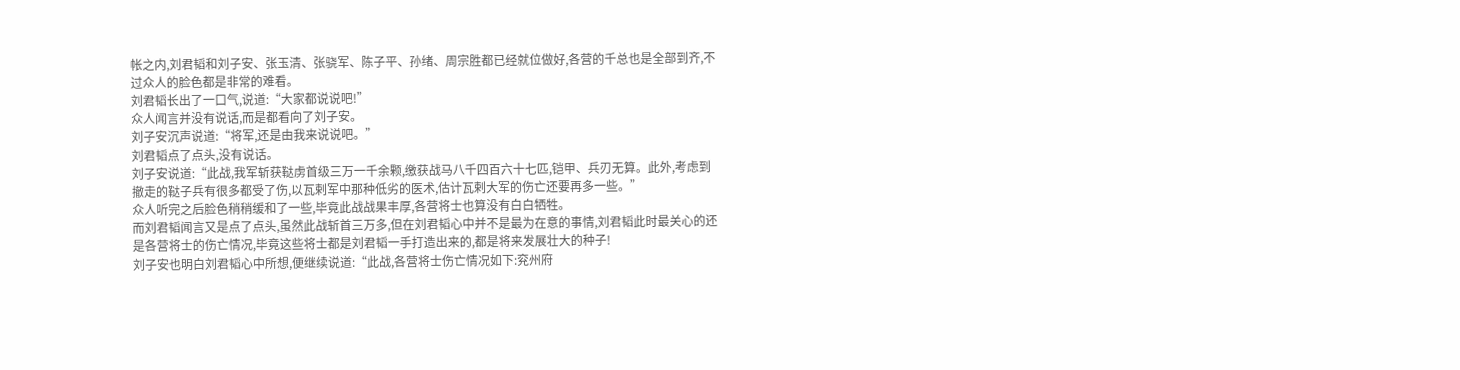帐之内,刘君韬和刘子安、张玉清、张骁军、陈子平、孙绪、周宗胜都已经就位做好,各营的千总也是全部到齐,不过众人的脸色都是非常的难看。
刘君韬长出了一口气,说道:“大家都说说吧!”
众人闻言并没有说话,而是都看向了刘子安。
刘子安沉声说道:“将军,还是由我来说说吧。”
刘君韬点了点头,没有说话。
刘子安说道:“此战,我军斩获鞑虏首级三万一千余颗,缴获战马八千四百六十七匹,铠甲、兵刃无算。此外,考虑到撤走的鞑子兵有很多都受了伤,以瓦剌军中那种低劣的医术,估计瓦剌大军的伤亡还要再多一些。”
众人听完之后脸色稍稍缓和了一些,毕竟此战战果丰厚,各营将士也算没有白白牺牲。
而刘君韬闻言又是点了点头,虽然此战斩首三万多,但在刘君韬心中并不是最为在意的事情,刘君韬此时最关心的还是各营将士的伤亡情况,毕竟这些将士都是刘君韬一手打造出来的,都是将来发展壮大的种子!
刘子安也明白刘君韬心中所想,便继续说道:“此战,各营将士伤亡情况如下:兖州府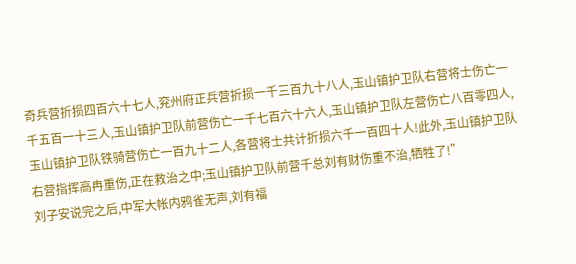奇兵营折损四百六十七人,兖州府正兵营折损一千三百九十八人,玉山镇护卫队右营将士伤亡一千五百一十三人,玉山镇护卫队前营伤亡一千七百六十六人,玉山镇护卫队左营伤亡八百零四人,玉山镇护卫队铁骑营伤亡一百九十二人,各营将士共计折损六千一百四十人!此外,玉山镇护卫队右营指挥高冉重伤,正在救治之中;玉山镇护卫队前营千总刘有财伤重不治,牺牲了!”
刘子安说完之后,中军大帐内鸦雀无声,刘有福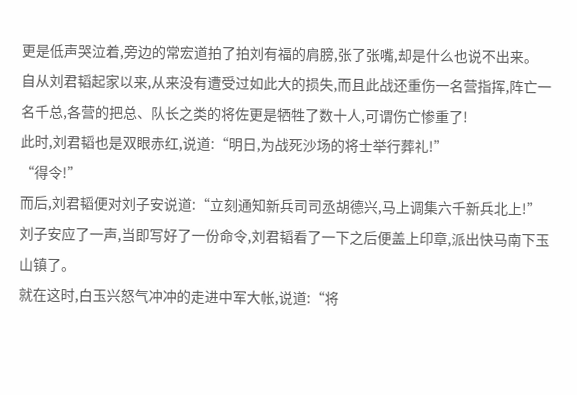更是低声哭泣着,旁边的常宏道拍了拍刘有福的肩膀,张了张嘴,却是什么也说不出来。
自从刘君韬起家以来,从来没有遭受过如此大的损失,而且此战还重伤一名营指挥,阵亡一名千总,各营的把总、队长之类的将佐更是牺牲了数十人,可谓伤亡惨重了!
此时,刘君韬也是双眼赤红,说道:“明日,为战死沙场的将士举行葬礼!”
“得令!”
而后,刘君韬便对刘子安说道:“立刻通知新兵司司丞胡德兴,马上调集六千新兵北上!”
刘子安应了一声,当即写好了一份命令,刘君韬看了一下之后便盖上印章,派出快马南下玉山镇了。
就在这时,白玉兴怒气冲冲的走进中军大帐,说道:“将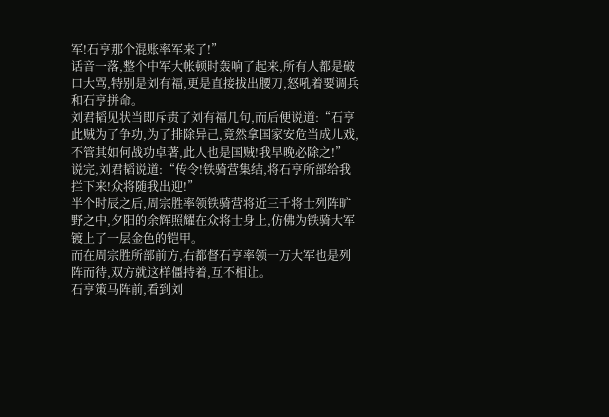军!石亨那个混账率军来了!”
话音一落,整个中军大帐顿时轰响了起来,所有人都是破口大骂,特别是刘有福,更是直接拔出腰刀,怒吼着要调兵和石亨拼命。
刘君韬见状当即斥责了刘有福几句,而后便说道:“石亨此贼为了争功,为了排除异己,竟然拿国家安危当成儿戏,不管其如何战功卓著,此人也是国贼!我早晚必除之!”
说完,刘君韬说道:“传令!铁骑营集结,将石亨所部给我拦下来!众将随我出迎!”
半个时辰之后,周宗胜率领铁骑营将近三千将士列阵旷野之中,夕阳的余辉照耀在众将士身上,仿佛为铁骑大军镀上了一层金色的铠甲。
而在周宗胜所部前方,右都督石亨率领一万大军也是列阵而待,双方就这样僵持着,互不相让。
石亨策马阵前,看到刘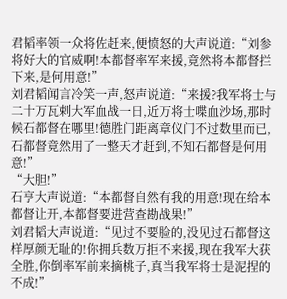君韬率领一众将佐赶来,便愤怒的大声说道:“刘参将好大的官威啊!本都督率军来援,竟然将本都督拦下来,是何用意!”
刘君韬闻言冷笑一声,怒声说道:“来援?我军将士与二十万瓦剌大军血战一日,近万将士喋血沙场,那时候石都督在哪里!德胜门距离章仪门不过数里而已,石都督竟然用了一整天才赶到,不知石都督是何用意!”
“大胆!”
石亨大声说道:“本都督自然有我的用意!现在给本都督让开,本都督要进营查勘战果!”
刘君韬大声说道:“见过不要脸的,没见过石都督这样厚颜无耻的!你拥兵数万拒不来援,现在我军大获全胜,你倒率军前来摘桃子,真当我军将士是泥捏的不成!”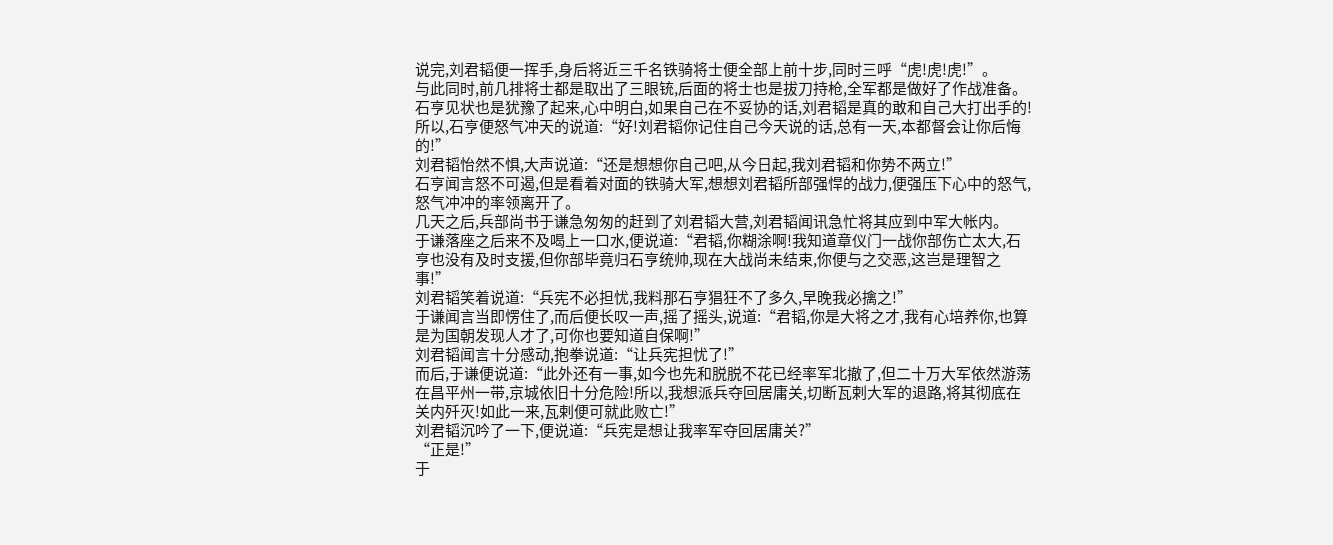说完,刘君韬便一挥手,身后将近三千名铁骑将士便全部上前十步,同时三呼“虎!虎!虎!”。
与此同时,前几排将士都是取出了三眼铳,后面的将士也是拔刀持枪,全军都是做好了作战准备。
石亨见状也是犹豫了起来,心中明白,如果自己在不妥协的话,刘君韬是真的敢和自己大打出手的!
所以,石亨便怒气冲天的说道:“好!刘君韬你记住自己今天说的话,总有一天,本都督会让你后悔的!”
刘君韬怡然不惧,大声说道:“还是想想你自己吧,从今日起,我刘君韬和你势不两立!”
石亨闻言怒不可遏,但是看着对面的铁骑大军,想想刘君韬所部强悍的战力,便强压下心中的怒气,怒气冲冲的率领离开了。
几天之后,兵部尚书于谦急匆匆的赶到了刘君韬大营,刘君韬闻讯急忙将其应到中军大帐内。
于谦落座之后来不及喝上一口水,便说道:“君韬,你糊涂啊!我知道章仪门一战你部伤亡太大,石亨也没有及时支援,但你部毕竟归石亨统帅,现在大战尚未结束,你便与之交恶,这岂是理智之事!”
刘君韬笑着说道:“兵宪不必担忧,我料那石亨猖狂不了多久,早晚我必擒之!”
于谦闻言当即愣住了,而后便长叹一声,摇了摇头,说道:“君韬,你是大将之才,我有心培养你,也算是为国朝发现人才了,可你也要知道自保啊!”
刘君韬闻言十分感动,抱拳说道:“让兵宪担忧了!”
而后,于谦便说道:“此外还有一事,如今也先和脱脱不花已经率军北撤了,但二十万大军依然游荡在昌平州一带,京城依旧十分危险!所以,我想派兵夺回居庸关,切断瓦剌大军的退路,将其彻底在关内歼灭!如此一来,瓦剌便可就此败亡!”
刘君韬沉吟了一下,便说道:“兵宪是想让我率军夺回居庸关?”
“正是!”
于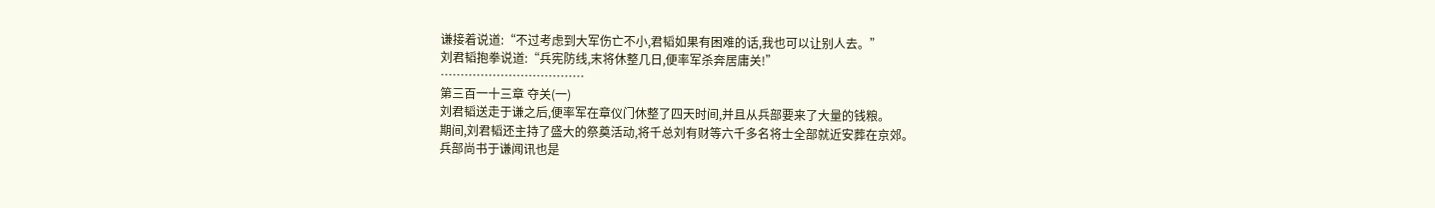谦接着说道:“不过考虑到大军伤亡不小,君韬如果有困难的话,我也可以让别人去。”
刘君韬抱拳说道:“兵宪防线,末将休整几日,便率军杀奔居庸关!”
………………………………
第三百一十三章 夺关(一)
刘君韬送走于谦之后,便率军在章仪门休整了四天时间,并且从兵部要来了大量的钱粮。
期间,刘君韬还主持了盛大的祭奠活动,将千总刘有财等六千多名将士全部就近安葬在京郊。
兵部尚书于谦闻讯也是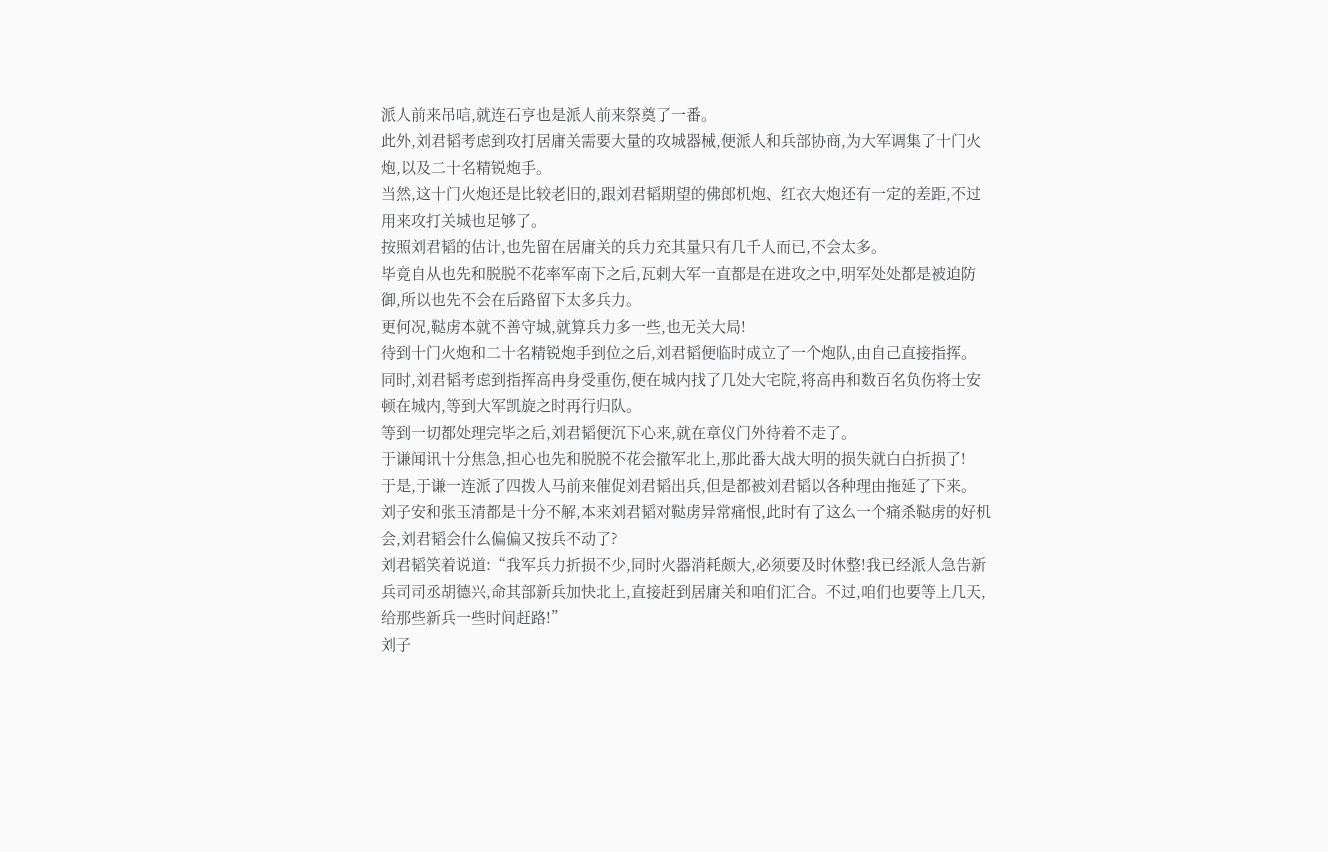派人前来吊唁,就连石亨也是派人前来祭奠了一番。
此外,刘君韬考虑到攻打居庸关需要大量的攻城器械,便派人和兵部协商,为大军调集了十门火炮,以及二十名精锐炮手。
当然,这十门火炮还是比较老旧的,跟刘君韬期望的佛郎机炮、红衣大炮还有一定的差距,不过用来攻打关城也足够了。
按照刘君韬的估计,也先留在居庸关的兵力充其量只有几千人而已,不会太多。
毕竟自从也先和脱脱不花率军南下之后,瓦剌大军一直都是在进攻之中,明军处处都是被迫防御,所以也先不会在后路留下太多兵力。
更何况,鞑虏本就不善守城,就算兵力多一些,也无关大局!
待到十门火炮和二十名精锐炮手到位之后,刘君韬便临时成立了一个炮队,由自己直接指挥。
同时,刘君韬考虑到指挥高冉身受重伤,便在城内找了几处大宅院,将高冉和数百名负伤将士安顿在城内,等到大军凯旋之时再行归队。
等到一切都处理完毕之后,刘君韬便沉下心来,就在章仪门外待着不走了。
于谦闻讯十分焦急,担心也先和脱脱不花会撤军北上,那此番大战大明的损失就白白折损了!
于是,于谦一连派了四拨人马前来催促刘君韬出兵,但是都被刘君韬以各种理由拖延了下来。
刘子安和张玉清都是十分不解,本来刘君韬对鞑虏异常痛恨,此时有了这么一个痛杀鞑虏的好机会,刘君韬会什么偏偏又按兵不动了?
刘君韬笑着说道:“我军兵力折损不少,同时火器消耗颇大,必须要及时休整!我已经派人急告新兵司司丞胡德兴,命其部新兵加快北上,直接赶到居庸关和咱们汇合。不过,咱们也要等上几天,给那些新兵一些时间赶路!”
刘子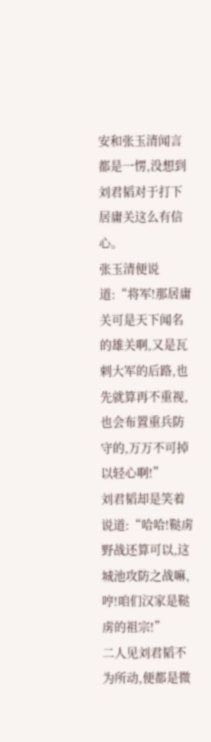安和张玉清闻言都是一愣,没想到刘君韬对于打下居庸关这么有信心。
张玉清便说道:“将军!那居庸关可是天下闻名的雄关啊,又是瓦剌大军的后路,也先就算再不重视,也会布置重兵防守的,万万不可掉以轻心啊!”
刘君韬却是笑着说道:“哈哈!鞑虏野战还算可以,这城池攻防之战嘛,哼!咱们汉家是鞑虏的祖宗!”
二人见刘君韬不为所动,便都是微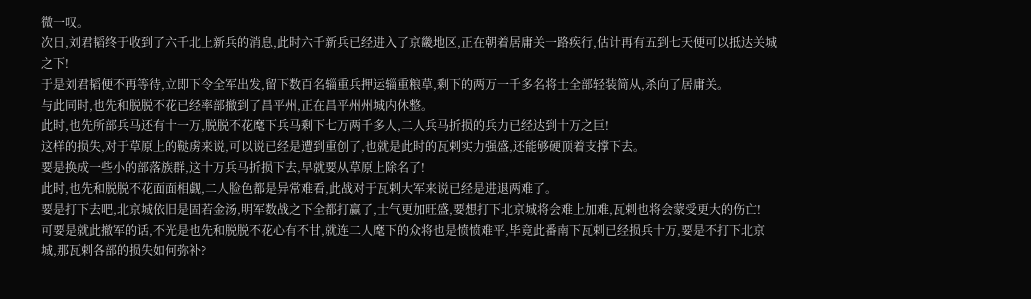微一叹。
次日,刘君韬终于收到了六千北上新兵的消息,此时六千新兵已经进入了京畿地区,正在朝着居庸关一路疾行,估计再有五到七天便可以抵达关城之下!
于是刘君韬便不再等待,立即下令全军出发,留下数百名辎重兵押运辎重粮草,剩下的两万一千多名将士全部轻装简从,杀向了居庸关。
与此同时,也先和脱脱不花已经率部撤到了昌平州,正在昌平州州城内休整。
此时,也先所部兵马还有十一万,脱脱不花麾下兵马剩下七万两千多人,二人兵马折损的兵力已经达到十万之巨!
这样的损失,对于草原上的鞑虏来说,可以说已经是遭到重创了,也就是此时的瓦剌实力强盛,还能够硬顶着支撑下去。
要是换成一些小的部落族群,这十万兵马折损下去,早就要从草原上除名了!
此时,也先和脱脱不花面面相觑,二人脸色都是异常难看,此战对于瓦剌大军来说已经是进退两难了。
要是打下去吧,北京城依旧是固若金汤,明军数战之下全都打赢了,士气更加旺盛,要想打下北京城将会难上加难,瓦剌也将会蒙受更大的伤亡!
可要是就此撤军的话,不光是也先和脱脱不花心有不甘,就连二人麾下的众将也是愤愤难平,毕竟此番南下瓦剌已经损兵十万,要是不打下北京城,那瓦剌各部的损失如何弥补?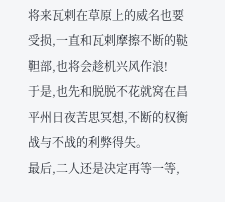将来瓦剌在草原上的威名也要受损,一直和瓦剌摩擦不断的鞑靼部,也将会趁机兴风作浪!
于是,也先和脱脱不花就窝在昌平州日夜苦思冥想,不断的权衡战与不战的利弊得失。
最后,二人还是决定再等一等,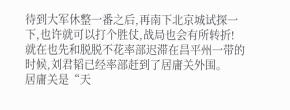待到大军休整一番之后,再南下北京城试探一下,也许就可以打个胜仗,战局也会有所转折!
就在也先和脱脱不花率部迟滞在昌平州一带的时候,刘君韬已经率部赶到了居庸关外围。
居庸关是“天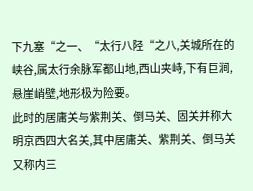下九塞“之一、“太行八陉“之八,关城所在的峡谷,属太行余脉军都山地,西山夹峙,下有巨涧,悬崖峭壁,地形极为险要。
此时的居庸关与紫荆关、倒马关、固关并称大明京西四大名关,其中居庸关、紫荆关、倒马关又称内三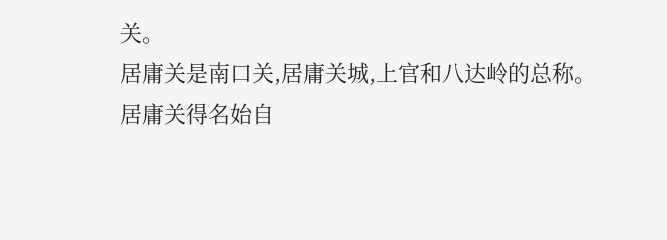关。
居庸关是南口关,居庸关城,上官和八达岭的总称。
居庸关得名始自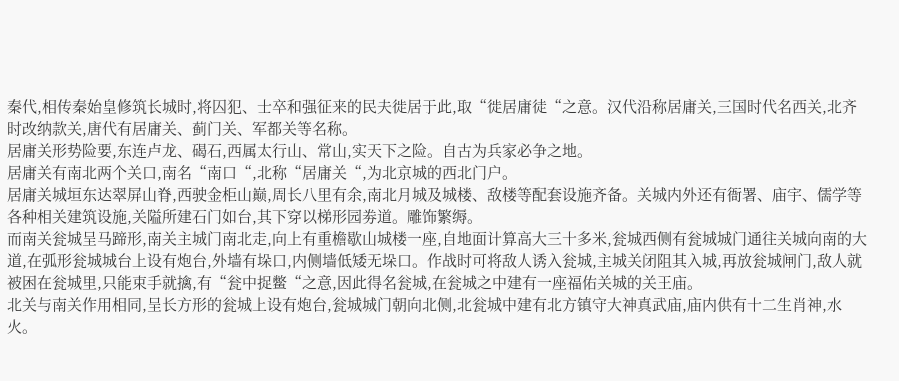秦代,相传秦始皇修筑长城时,将囚犯、士卒和强征来的民夫徙居于此,取“徙居庸徒“之意。汉代沿称居庸关,三国时代名西关,北齐时改纳款关,唐代有居庸关、蓟门关、军都关等名称。
居庸关形势险要,东连卢龙、碣石,西属太行山、常山,实天下之险。自古为兵家必争之地。
居庸关有南北两个关口,南名“南口“,北称“居庸关“,为北京城的西北门户。
居庸关城垣东达翠屏山脊,西驶金柜山巅,周长八里有余,南北月城及城楼、敌楼等配套设施齐备。关城内外还有衙署、庙宇、儒学等各种相关建筑设施,关隘所建石门如台,其下穿以梯形园劵道。雕饰繁缛。
而南关瓮城呈马蹄形,南关主城门南北走,向上有重檐歇山城楼一座,自地面计算高大三十多米,瓮城西侧有瓮城城门通往关城向南的大道,在弧形瓮城城台上设有炮台,外墙有垛口,内侧墙低矮无垛口。作战时可将敌人诱入瓮城,主城关闭阻其入城,再放瓮城闸门,敌人就被困在瓮城里,只能束手就擒,有“瓮中捉鳖“之意,因此得名瓮城,在瓮城之中建有一座福佑关城的关王庙。
北关与南关作用相同,呈长方形的瓮城上设有炮台,瓮城城门朝向北侧,北瓮城中建有北方镇守大神真武庙,庙内供有十二生肖神,水火。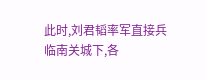此时,刘君韬率军直接兵临南关城下,各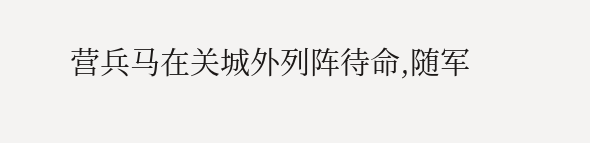营兵马在关城外列阵待命,随军